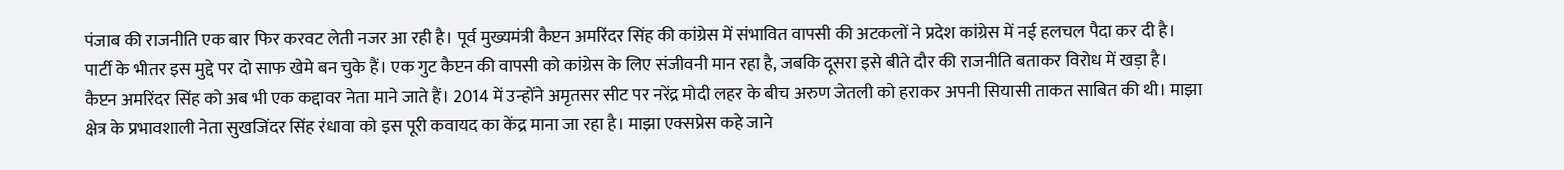पंजाब की राजनीति एक बार फिर करवट लेती नजर आ रही है। पूर्व मुख्यमंत्री कैप्टन अमरिंदर सिंह की कांग्रेस में संभावित वापसी की अटकलों ने प्रदेश कांग्रेस में नई हलचल पैदा कर दी है। पार्टी के भीतर इस मुद्दे पर दो साफ खेमे बन चुके हैं। एक गुट कैप्टन की वापसी को कांग्रेस के लिए संजीवनी मान रहा है, जबकि दूसरा इसे बीते दौर की राजनीति बताकर विरोध में खड़ा है। कैप्टन अमरिंदर सिंह को अब भी एक कद्दावर नेता माने जाते हैं। 2014 में उन्होंने अमृतसर सीट पर नरेंद्र मोदी लहर के बीच अरुण जेतली को हराकर अपनी सियासी ताकत साबित की थी। माझा क्षेत्र के प्रभावशाली नेता सुखजिंदर सिंह रंधावा को इस पूरी कवायद का केंद्र माना जा रहा है। माझा एक्सप्रेस कहे जाने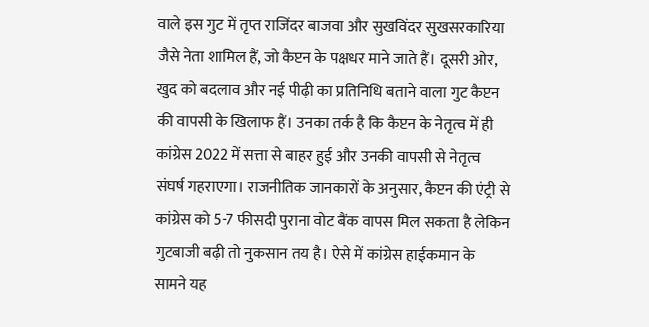वाले इस गुट में तृप्त राजिंदर बाजवा और सुखविंदर सुखसरकारिया जैसे नेता शामिल हैं, जो कैप्टन के पक्षधर माने जाते हैं। दूसरी ओर, खुद को बदलाव और नई पीढ़ी का प्रतिनिधि बताने वाला गुट कैप्टन की वापसी के खिलाफ हैं। उनका तर्क है कि कैप्टन के नेतृत्व में ही कांग्रेस 2022 में सत्ता से बाहर हुई और उनकी वापसी से नेतृत्व संघर्ष गहराएगा। राजनीतिक जानकारों के अनुसार, कैप्टन की एंट्री से कांग्रेस को 5-7 फीसदी पुराना वोट बैंक वापस मिल सकता है लेकिन गुटबाजी बढ़ी तो नुकसान तय है। ऐसे में कांग्रेस हाईकमान के सामने यह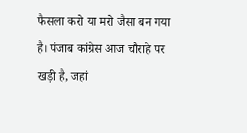फैसला करो या मरो जैसा बन गया है। पंजाब कांग्रेस आज चौराहे पर खड़ी है, जहां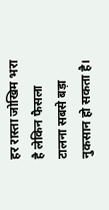हर रास्ता जोखिम भरा है लेकिन फैसला टालना सबसे बड़ा नुकसान हो सकता है।